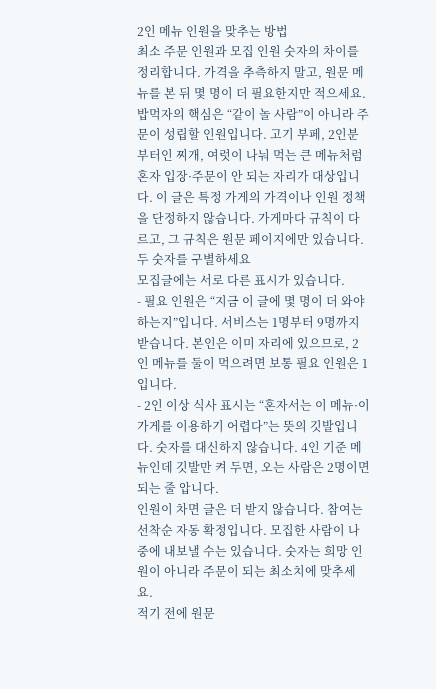2인 메뉴 인원을 맞추는 방법
최소 주문 인원과 모집 인원 숫자의 차이를 정리합니다. 가격을 추측하지 말고, 원문 메뉴를 본 뒤 몇 명이 더 필요한지만 적으세요.
밥먹자의 핵심은 “같이 놀 사람”이 아니라 주문이 성립할 인원입니다. 고기 부페, 2인분부터인 찌개, 여럿이 나눠 먹는 큰 메뉴처럼 혼자 입장·주문이 안 되는 자리가 대상입니다. 이 글은 특정 가게의 가격이나 인원 정책을 단정하지 않습니다. 가게마다 규칙이 다르고, 그 규칙은 원문 페이지에만 있습니다.
두 숫자를 구별하세요
모집글에는 서로 다른 표시가 있습니다.
- 필요 인원은 “지금 이 글에 몇 명이 더 와야 하는지”입니다. 서비스는 1명부터 9명까지 받습니다. 본인은 이미 자리에 있으므로, 2인 메뉴를 둘이 먹으려면 보통 필요 인원은 1입니다.
- 2인 이상 식사 표시는 “혼자서는 이 메뉴·이 가게를 이용하기 어렵다”는 뜻의 깃발입니다. 숫자를 대신하지 않습니다. 4인 기준 메뉴인데 깃발만 켜 두면, 오는 사람은 2명이면 되는 줄 압니다.
인원이 차면 글은 더 받지 않습니다. 참여는 선착순 자동 확정입니다. 모집한 사람이 나중에 내보낼 수는 있습니다. 숫자는 희망 인원이 아니라 주문이 되는 최소치에 맞추세요.
적기 전에 원문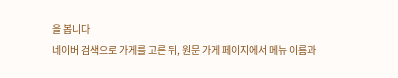을 봅니다
네이버 검색으로 가게를 고른 뒤, 원문 가게 페이지에서 메뉴 이름과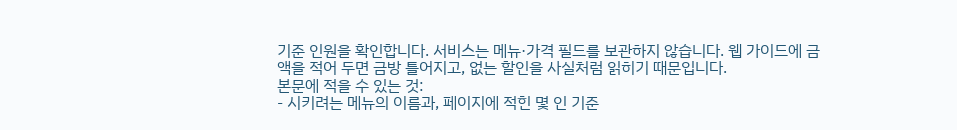기준 인원을 확인합니다. 서비스는 메뉴·가격 필드를 보관하지 않습니다. 웹 가이드에 금액을 적어 두면 금방 틀어지고, 없는 할인을 사실처럼 읽히기 때문입니다.
본문에 적을 수 있는 것:
- 시키려는 메뉴의 이름과, 페이지에 적힌 몇 인 기준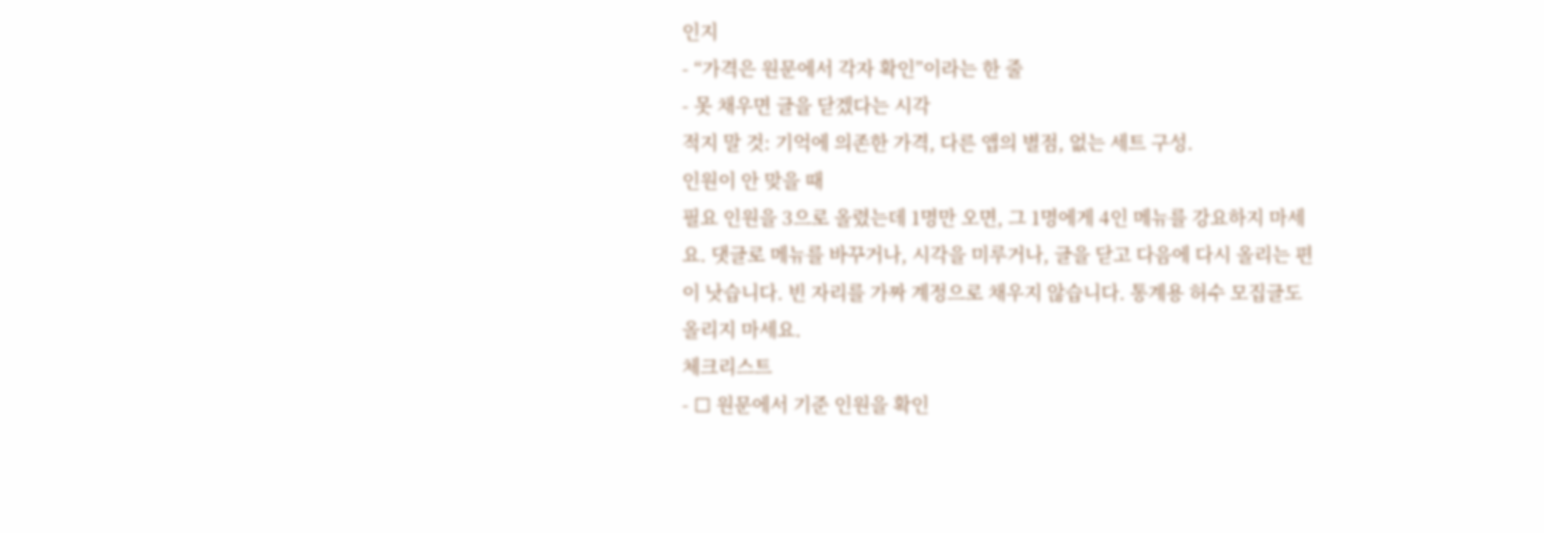인지
- “가격은 원문에서 각자 확인”이라는 한 줄
- 못 채우면 글을 닫겠다는 시각
적지 말 것: 기억에 의존한 가격, 다른 앱의 별점, 없는 세트 구성.
인원이 안 맞을 때
필요 인원을 3으로 올렸는데 1명만 오면, 그 1명에게 4인 메뉴를 강요하지 마세요. 댓글로 메뉴를 바꾸거나, 시각을 미루거나, 글을 닫고 다음에 다시 올리는 편이 낫습니다. 빈 자리를 가짜 계정으로 채우지 않습니다. 통계용 허수 모집글도 올리지 마세요.
체크리스트
- ☐ 원문에서 기준 인원을 확인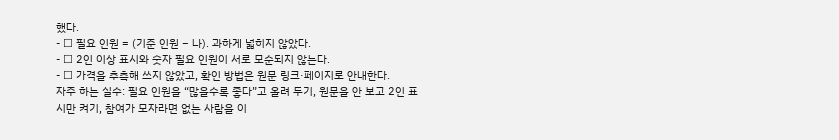했다.
- ☐ 필요 인원 = (기준 인원 − 나). 과하게 넓히지 않았다.
- ☐ 2인 이상 표시와 숫자 필요 인원이 서로 모순되지 않는다.
- ☐ 가격을 추측해 쓰지 않았고, 확인 방법은 원문 링크·페이지로 안내한다.
자주 하는 실수: 필요 인원을 “많을수록 좋다”고 올려 두기, 원문을 안 보고 2인 표시만 켜기, 참여가 모자라면 없는 사람을 이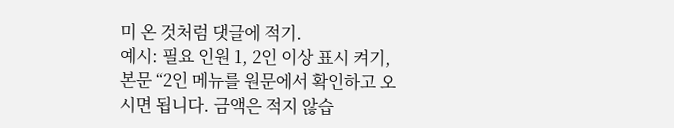미 온 것처럼 댓글에 적기.
예시: 필요 인원 1, 2인 이상 표시 켜기, 본문 “2인 메뉴를 원문에서 확인하고 오시면 됩니다. 금액은 적지 않습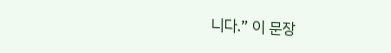니다.” 이 문장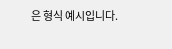은 형식 예시입니다.